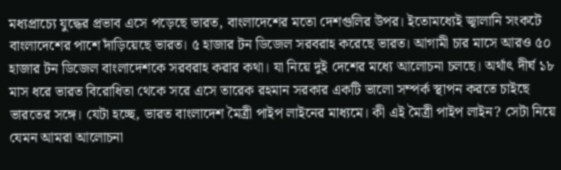মধ্যপ্রাচ্যে যুদ্ধের প্রভাব এসে পড়েছে ভারত, বাংলাদেশের মতো দেশগুলির উপর। ইতোমধ্যেই জ্বালানি সংকটে বাংলাদেশের পাশে দাঁড়িয়েছে ভারত। ৫ হাজার টন ডিজেল সরবরাহ করেছে ভারত। আগামী চার মাসে আরও ৫০ হাজার টন ডিজেল বাংলাদেশকে সরবরাহ করার কথা। যা নিয়ে দুই দেশের মধ্যে আলোচনা চলছে। অর্থাৎ দীর্ঘ ১৮ মাস ধরে ভারত বিরোধিতা থেকে সরে এসে তারেক রহমান সরকার একটি ভালো সম্পর্ক স্থাপন করতে চাইছে ভারতের সঙ্গে। যেটা হচ্ছে, ভারত বাংলাদেশ মৈত্রী পাইপ লাইনের মাধ্যমে। কী এই মৈত্রী পাইপ লাইন? সেটা নিয়ে যেমন আমরা আলোচনা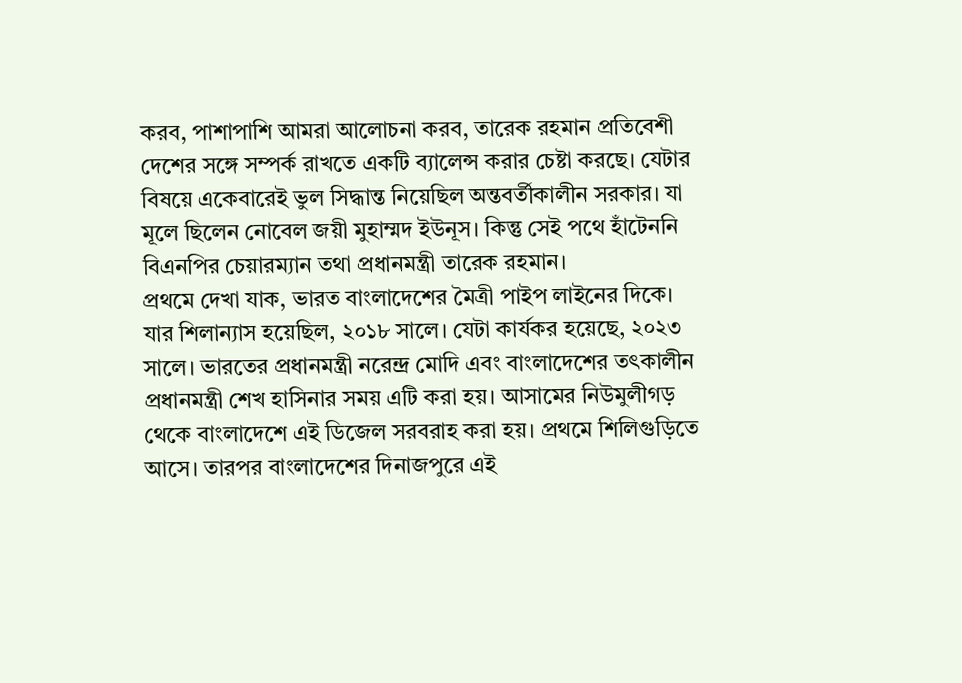করব, পাশাপাশি আমরা আলোচনা করব, তারেক রহমান প্রতিবেশী দেশের সঙ্গে সম্পর্ক রাখতে একটি ব্যালেন্স করার চেষ্টা করছে। যেটার বিষয়ে একেবারেই ভুল সিদ্ধান্ত নিয়েছিল অন্তবর্তীকালীন সরকার। যা মূলে ছিলেন নোবেল জয়ী মুহাম্মদ ইউনূস। কিন্তু সেই পথে হাঁটেননি বিএনপির চেয়ারম্যান তথা প্রধানমন্ত্রী তারেক রহমান।
প্রথমে দেখা যাক, ভারত বাংলাদেশের মৈত্রী পাইপ লাইনের দিকে। যার শিলান্যাস হয়েছিল, ২০১৮ সালে। যেটা কার্যকর হয়েছে, ২০২৩ সালে। ভারতের প্রধানমন্ত্রী নরেন্দ্র মোদি এবং বাংলাদেশের তৎকালীন প্রধানমন্ত্রী শেখ হাসিনার সময় এটি করা হয়। আসামের নিউমুলীগড় থেকে বাংলাদেশে এই ডিজেল সরবরাহ করা হয়। প্রথমে শিলিগুড়িতে আসে। তারপর বাংলাদেশের দিনাজপুরে এই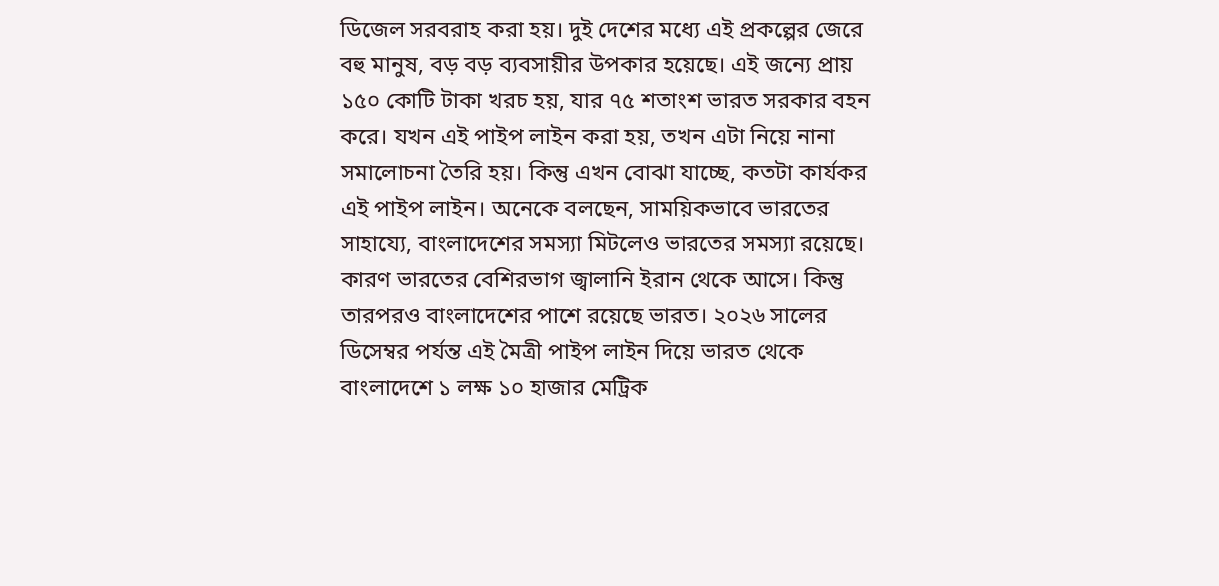ডিজেল সরবরাহ করা হয়। দুই দেশের মধ্যে এই প্রকল্পের জেরে বহু মানুষ, বড় বড় ব্যবসায়ীর উপকার হয়েছে। এই জন্যে প্রায় ১৫০ কোটি টাকা খরচ হয়, যার ৭৫ শতাংশ ভারত সরকার বহন করে। যখন এই পাইপ লাইন করা হয়, তখন এটা নিয়ে নানা সমালোচনা তৈরি হয়। কিন্তু এখন বোঝা যাচ্ছে, কতটা কার্যকর এই পাইপ লাইন। অনেকে বলছেন, সাময়িকভাবে ভারতের সাহায্যে, বাংলাদেশের সমস্যা মিটলেও ভারতের সমস্যা রয়েছে। কারণ ভারতের বেশিরভাগ জ্বালানি ইরান থেকে আসে। কিন্তু তারপরও বাংলাদেশের পাশে রয়েছে ভারত। ২০২৬ সালের ডিসেম্বর পর্যন্ত এই মৈত্রী পাইপ লাইন দিয়ে ভারত থেকে বাংলাদেশে ১ লক্ষ ১০ হাজার মেট্রিক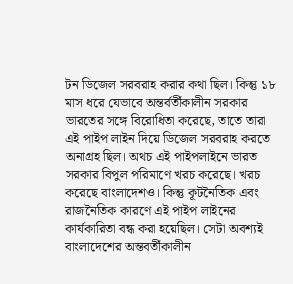টন ডিজেল সরবরাহ করার কথা ছিল। কিন্তু ১৮ মাস ধরে যেভাবে অন্তর্বর্তীকালীন সরকার ভারতের সঙ্গে বিরোধিতা করেছে, তাতে তারা এই পাইপ লাইন দিয়ে ডিজেল সরবরাহ করতে অনাগ্রহ ছিল। অথচ এই পাইপলাইনে ভারত সরকার বিপুল পরিমাণে খরচ করেছে। খরচ করেছে বাংলাদেশও। কিন্তু কূটনৈতিক এবং রাজনৈতিক কারণে এই পাইপ লাইনের কার্যকারিতা বন্ধ করা হয়েছিল। সেটা অবশ্যই বাংলাদেশের অন্তবর্তীকালীন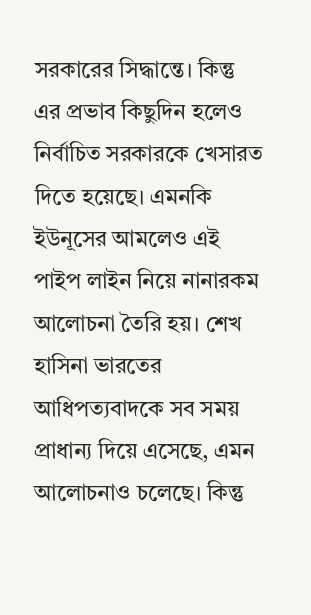সরকারের সিদ্ধান্তে। কিন্তু এর প্রভাব কিছুদিন হলেও নির্বাচিত সরকারকে খেসারত দিতে হয়েছে। এমনকি ইউনূসের আমলেও এই পাইপ লাইন নিয়ে নানারকম আলোচনা তৈরি হয়। শেখ হাসিনা ভারতের আধিপত্যবাদকে সব সময় প্রাধান্য দিয়ে এসেছে, এমন আলোচনাও চলেছে। কিন্তু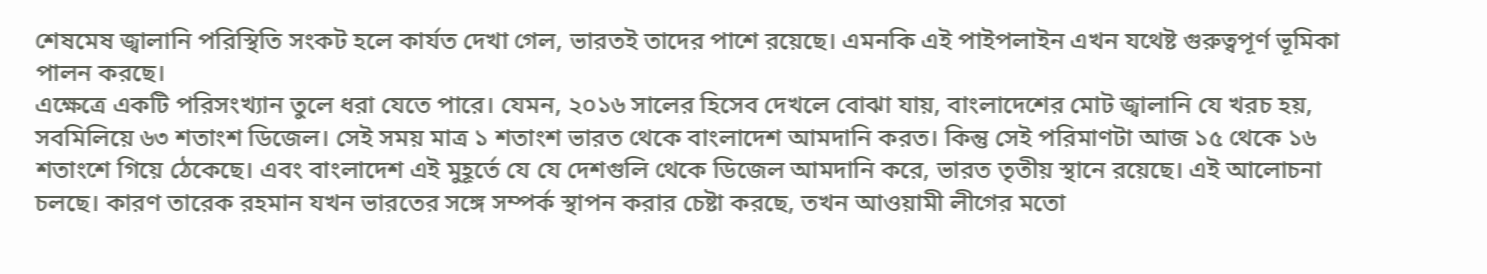শেষমেষ জ্বালানি পরিস্থিতি সংকট হলে কার্যত দেখা গেল, ভারতই তাদের পাশে রয়েছে। এমনকি এই পাইপলাইন এখন যথেষ্ট গুরুত্বপূর্ণ ভূমিকা পালন করছে।
এক্ষেত্রে একটি পরিসংখ্যান তুলে ধরা যেতে পারে। যেমন, ২০১৬ সালের হিসেব দেখলে বোঝা যায়, বাংলাদেশের মোট জ্বালানি যে খরচ হয়, সবমিলিয়ে ৬৩ শতাংশ ডিজেল। সেই সময় মাত্র ১ শতাংশ ভারত থেকে বাংলাদেশ আমদানি করত। কিন্তু সেই পরিমাণটা আজ ১৫ থেকে ১৬ শতাংশে গিয়ে ঠেকেছে। এবং বাংলাদেশ এই মুহূর্তে যে যে দেশগুলি থেকে ডিজেল আমদানি করে, ভারত তৃতীয় স্থানে রয়েছে। এই আলোচনা চলছে। কারণ তারেক রহমান যখন ভারতের সঙ্গে সম্পর্ক স্থাপন করার চেষ্টা করছে, তখন আওয়ামী লীগের মতো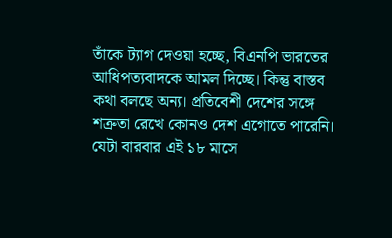তাঁকে ট্যাগ দেওয়া হচ্ছে, বিএনপি ভারতের আধিপত্যবাদকে আমল দিচ্ছে। কিন্তু বাস্তব কথা বলছে অন্য। প্রতিবেশী দেশের সঙ্গে শত্রুতা রেখে কোনও দেশ এগোতে পারেনি। যেটা বারবার এই ১৮ মাসে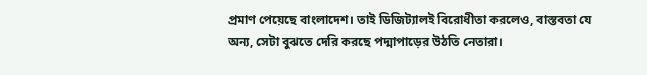প্রমাণ পেয়েছে বাংলাদেশ। তাই ডিজিট্যালই বিরোধীতা করলেও, বাস্তবতা যে অন্য, সেটা বুঝতে দেরি করছে পদ্মাপাড়ের উঠতি নেতারা।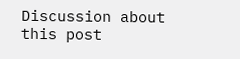Discussion about this post